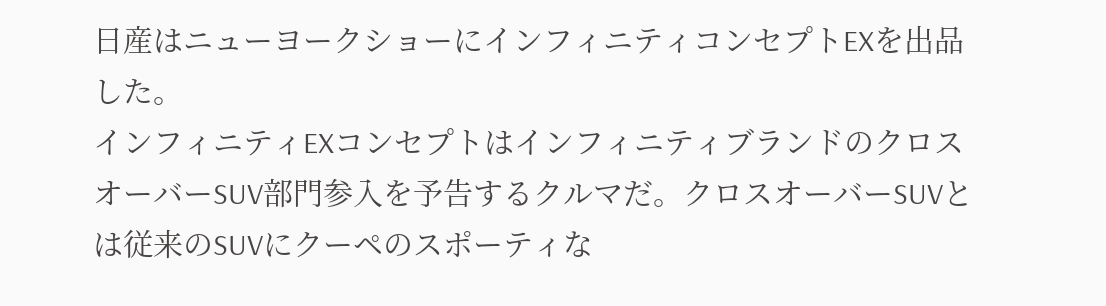日産はニューヨークショーにインフィニティコンセプトEXを出品した。
インフィニティEXコンセプトはインフィニティブランドのクロスオーバーSUV部門参入を予告するクルマだ。クロスオーバーSUVとは従来のSUVにクーペのスポーティな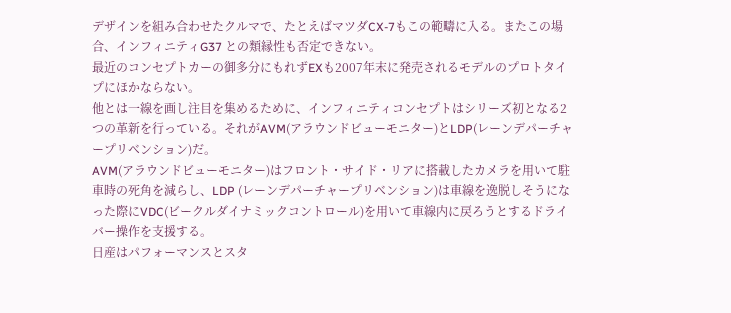デザインを組み合わせたクルマで、たとえばマツダCX-7もこの範疇に入る。またこの場合、インフィニティG37 との類縁性も否定できない。
最近のコンセプトカーの御多分にもれずEXも2007年末に発売されるモデルのプロトタイプにほかならない。
他とは一線を画し注目を集めるために、インフィニティコンセプトはシリーズ初となる2つの革新を行っている。それがAVM(アラウンドビューモニター)とLDP(レーンデパーチャープリベンション)だ。
AVM(アラウンドビューモニター)はフロント・サイド・リアに搭載したカメラを用いて駐車時の死角を減らし、LDP (レーンデパーチャープリベンション)は車線を逸脱しそうになった際にVDC(ビークルダイナミックコントロール)を用いて車線内に戻ろうとするドライバー操作を支援する。
日産はパフォーマンスとスタ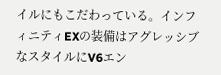イルにもこだわっている。インフィニティEXの装備はアグレッシブなスタイルにV6エン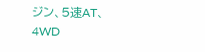ジン、5速AT、4WD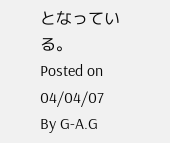となっている。
Posted on 04/04/07 By G-A.G